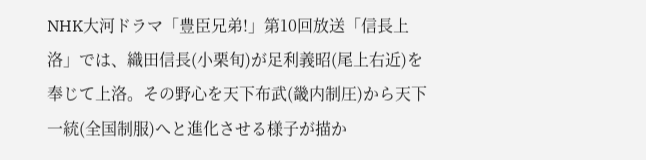NHK大河ドラマ「豊臣兄弟!」第10回放送「信長上洛」では、織田信長(小栗旬)が足利義昭(尾上右近)を奉じて上洛。その野心を天下布武(畿内制圧)から天下一統(全国制服)へと進化させる様子が描か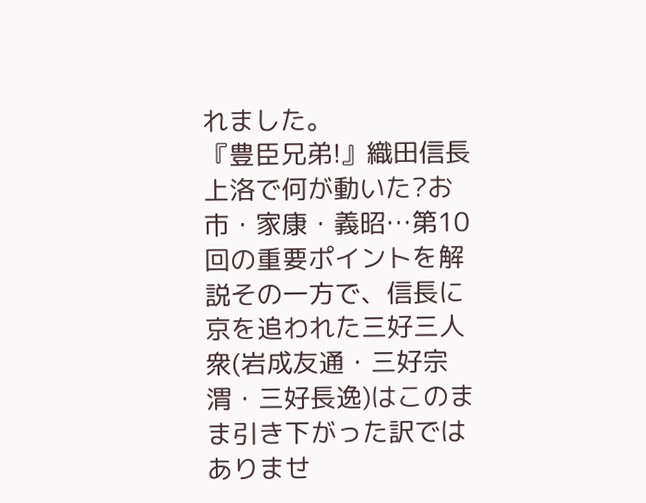れました。
『豊臣兄弟!』織田信長上洛で何が動いた?お市・家康・義昭…第10回の重要ポイントを解説その一方で、信長に京を追われた三好三人衆(岩成友通・三好宗渭・三好長逸)はこのまま引き下がった訳ではありませ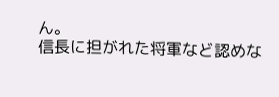ん。
信長に担がれた将軍など認めな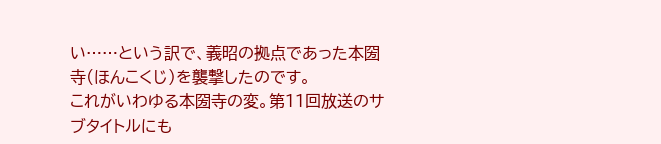い……という訳で、義昭の拠点であった本圀寺(ほんこくじ)を襲撃したのです。
これがいわゆる本圀寺の変。第11回放送のサブタイトルにも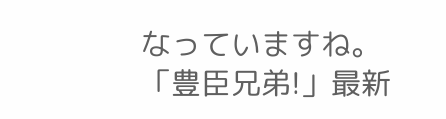なっていますね。
「豊臣兄弟!」最新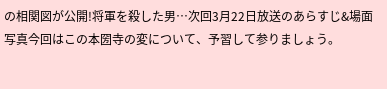の相関図が公開!将軍を殺した男…次回3月22日放送のあらすじ&場面写真今回はこの本圀寺の変について、予習して参りましょう。